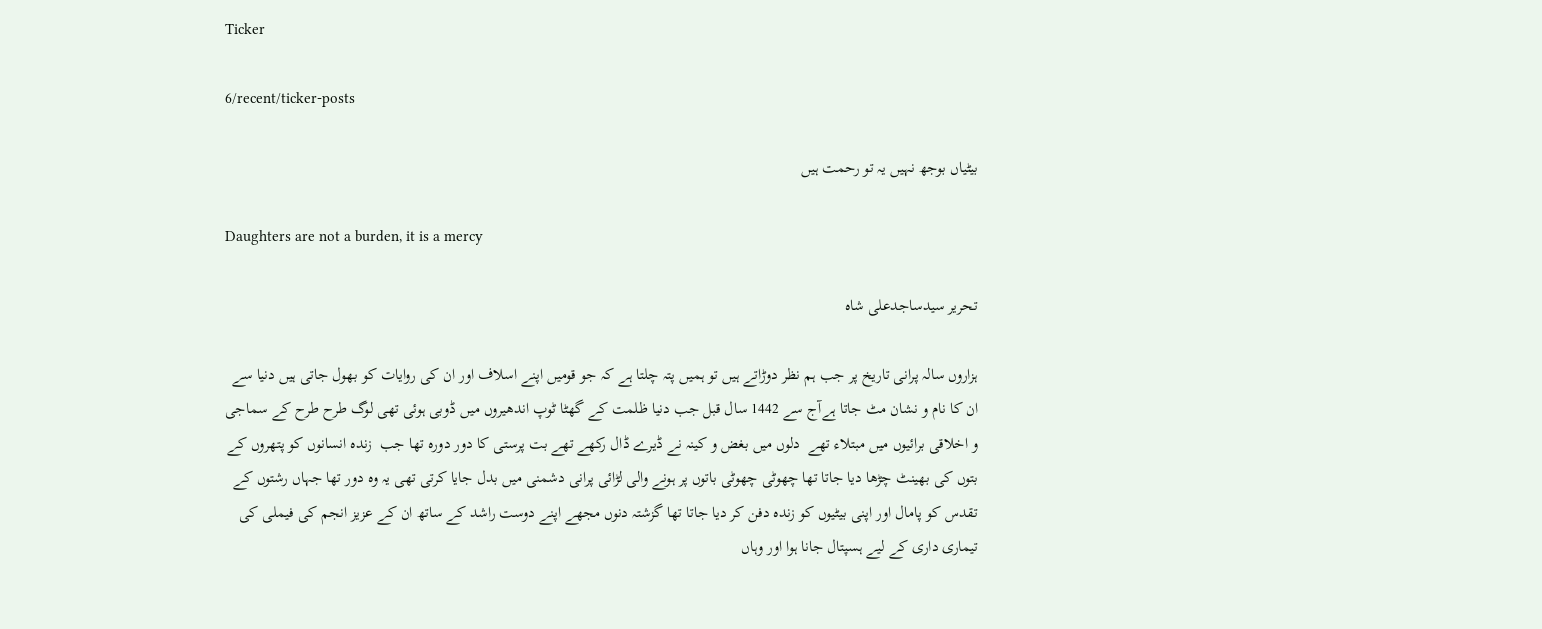Ticker

6/recent/ticker-posts

بیٹیاں بوجھ نہیں یہ تو رحمت ہیں

Daughters are not a burden, it is a mercy

تحریر سیدساجدعلی شاہ

ہزاروں سالہ پرانی تاریخ پر جب ہم نظر دوڑاتے ہیں تو ہمیں پتہ چلتا ہے کہ جو قومیں اپنے اسلاف اور ان کی روایات کو بھول جاتی ہیں دنیا سے ان کا نام و نشان مٹ جاتا ہےآج سے 1442 سال قبل جب دنیا ظلمت کے گھٹا ٹوپ اندھیروں میں ڈوبی ہوئی تھی لوگ طرح طرح کے سماجی و اخلاقی برائیوں میں مبتلاء تھے  دلوں میں بغض و کینہ نے ڈیرے ڈال رکھے تھے بت پرستی کا دور دورہ تھا جب  زندہ انسانوں کو پتھروں کے بتوں کی بھینٹ چڑھا دیا جاتا تھا چھوٹی چھوٹی باتوں پر ہونے والی لڑائی پرانی دشمنی میں بدل جایا کرتی تھی یہ وہ دور تھا جہاں رشتوں کے تقدس کو پامال اور اپنی بیٹیوں کو زندہ دفن کر دیا جاتا تھا گزشتہ دنوں مجھے اپنے دوست راشد کے ساتھ ان کے عزیز انجم کی فیملی کی تیماری داری کے لیے ہسپتال جانا ہوا اور وہاں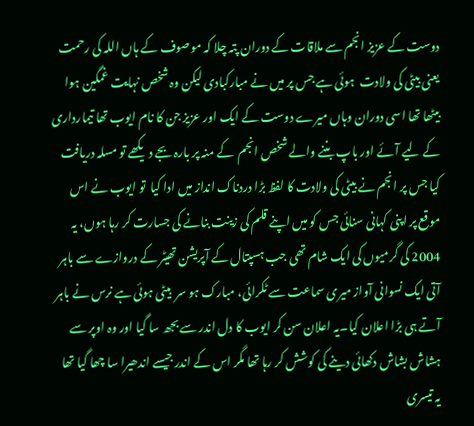دوست کے عزیز انجم سے ملاقات کے دوران پتہ چلا کہ موصوف کے ہاں اللہ کی رحمت یعنی بیٹی کی ولادت  ہوئی ہے جس پر میں نے مبارکبادی لیکن وہ شخص نہایت غمگین ہوا بیٹھا تھا اسی دوران وہاں میرے دوست کے ایک اور عزیز جن کا نام ایوب تھا تیمارداری کے لیے آئے اور باپ بننے والے شخص انجم  کے منہ پر بارہ بجے دیکھے تو مسلہ دریافت کیا جس پر انجم نے بیٹی کی ولادت کا لفظ بڑا دردناک انداز میں ادا کیا  تو ایوب نے اس موقع پر اپنی کہانی سنائی جس کو میں اپنے قلم کی زینت بنانے کی جسارت کر رہا ہوں، یہ 2004 کی گرمیوں کی ایک شام تھی جب ہسپتال کے آپریشن تھیٹر کے دروازے سے باہر آتی ایک نسوانی آواز میری سماعت سے ٹکرائی، مبارک ہو سر  بیٹی ہوئی ہے نرس نے باہر آتے ہی بڑا اعلان کیا۔یہ اعلان سن کر ایوب کا دل اندر سے بجھ سا گیا اور وہ اوپر سے ہشاش بشاش دکھائی دینے کی کوشش کر رہا تھا مگر اس کے اندر جیسے اندھیرا سا چھا گیا تھا یہ تیسری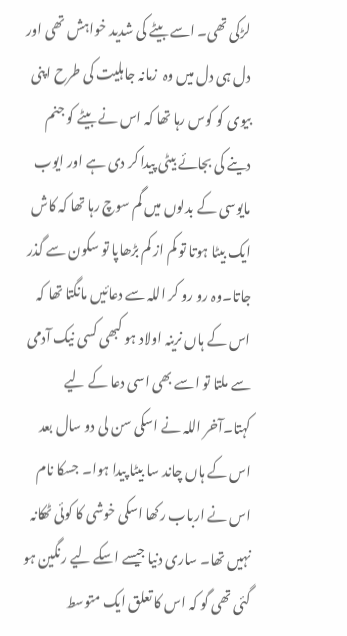لڑکی تھی۔ اسے بیٹے کی شدید خواہش تھی اور  دل ہی دل میں وہ  زمانہ جاہلیت کی طرح اپنی بیوی کو کوس رہا تھا کہ اس نے بیٹے کو جنم دینے کی بجائے بیٹی پیدا کر دی ہے اور ایوب مایوسی کے بدلوں میں گم سوچ رہا تھا کہ کاش  ایک بیٹا ہوتا تو کم از کم بڑھاپا تو سکون سے گذر جاتا۔وہ رو رو کر اللہ سے دعائیں مانگتا تھا کہ اس کے ہاں نرینہ اولاد ہو کبھی کسی نیک آدمی سے ملتا تو اسے بھی اسی دعا کے لیے کہتا۔آخر اللہ نے اسکی سن لی دو سال بعد اس کے ہاں چاند سا بیٹا پیدا ہوا۔ جسکا نام اس نے ارباب رکھا اسکی خوشی کا کوئی ٹھکانہ نہیں تھا۔ ساری دنیا جیسے اسکے لیے رنگین ہو گئی تھی گو کہ اس کا تعلق ایک متوسط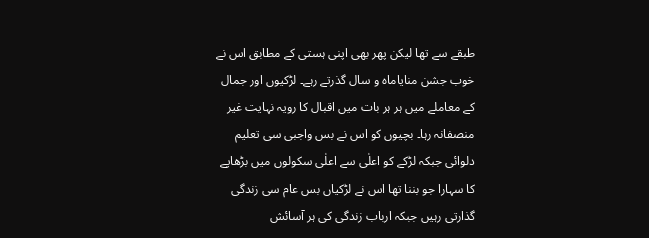طبقے سے تھا لیکن پھر بھی اپنی ہستی کے مطابق اس نے خوب جشن منایاماہ و سال گذرتے رہے۔ لڑکیوں اور جمال کے معاملے میں ہر ہر بات میں اقبال کا رویہ نہایت غیر منصفانہ رہا۔ بچیوں کو اس نے بس واجبی سی تعلیم دلوائی جبکہ لڑکے کو اعلٰی سے اعلٰی سکولوں میں بڑھاپے کا سہارا جو بننا تھا اس نے لڑکیاں بس عام سی زندگی گذارتی رہیں جبکہ ارباب زندگی کی ہر آسائش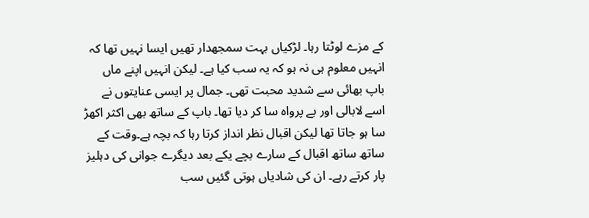کے مزے لوٹتا رہا۔ لڑکیاں بہت سمجھدار تھیں ایسا نہیں تھا کہ انہیں معلوم ہی نہ ہو کہ یہ سب کیا ہے۔ لیکن انہیں اپنے ماں باپ بھائی سے شدید محبت تھی۔ جمال پر ایسی عنایتوں نے اسے لابالی اور بے پرواہ سا کر دیا تھا۔ باپ کے ساتھ بھی اکثر اکھڑ سا ہو جاتا تھا لیکن اقبال نظر انداز کرتا رہا کہ بچہ ہے۔وقت کے ساتھ ساتھ اقبال کے سارے بچے یکے بعد دیگرے جوانی کی دہلیز پار کرتے رہے۔ ان کی شادیاں ہوتی گئیں سب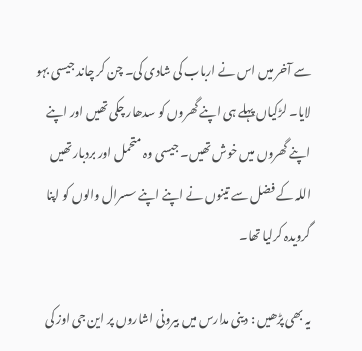سے آخر میں اس نے ارباب کی شادی کی۔ چن کر چاند جیسی بہو لایا۔ لڑکیاں پہلے ہی اپنے گھروں کو سدھار چکی تھیں اور اپنے اپنے گھروں میں خوش تھیں۔ جیسی وہ متحمل اور بردبار تھیں اللہ کے فضل سے تینوں نے اپنے اپنے سسرال والوں کو اپنا گرویدہ کرلیا تھا۔

یہ بھی پڑھیں : دینی مدارس میں بیرونی اشاروں پر این جی اوز کی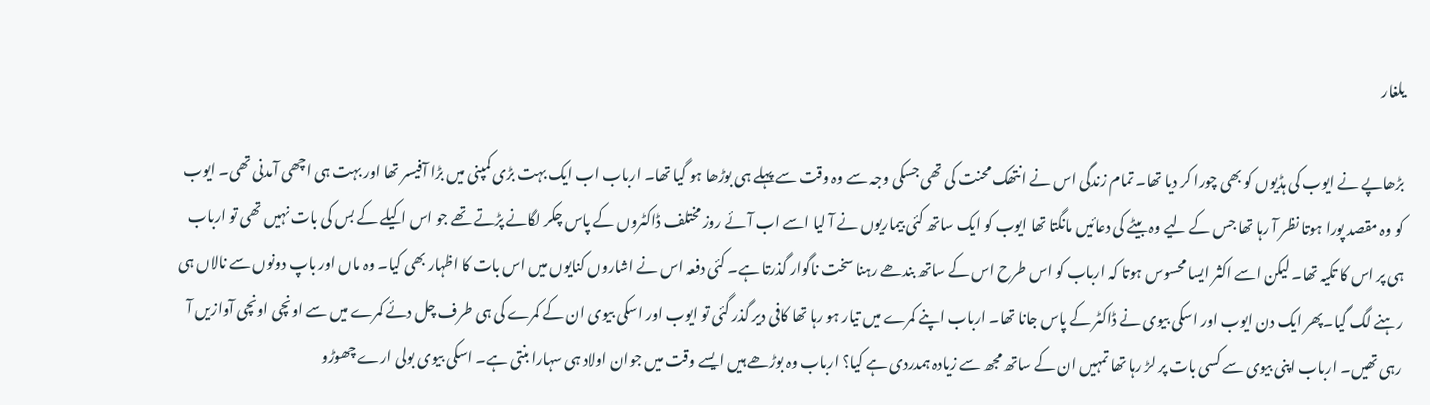یلغار

بڑھاپے نے ایوب کی ہڈیوں کو بھی چورا کر دیا تھا۔ تمام زندگی اس نے انتھک محنت کی تھی جسکی وجہ سے وہ وقت سے پہلے ہی بوڑھا ہو گیا تھا۔ ارباب اب ایک بہت بڑی کمپنی میں بڑا آفیسر تھا اور بہت ہی اچھی آمدنی تھی۔ ایوب کو وہ مقصد پورا ہوتا نظر آ رہا تھا جس کے لیے وہ بیٹے کی دعائیں مانگتا تھا ایوب کو ایک ساتھ کئی بیماریوں نے آ لیا اسے اب آئے روز مختلف ڈاکٹروں کے پاس چکر لگانے پڑتے تھے جو اس اکیلے کے بس کی بات نہیں تھی تو ارباب ہی پر اس کا تکیہ تھا۔ لیکن اسے اکثر ایسا محسوس ہوتا کہ ارباب کو اس طرح اس کے ساتھ بندھے رہنا سخت ناگوار گذرتا ہے۔ کئی دفعہ اس نے اشاروں کنایوں میں اس بات کا اظہار بھی کیا۔ وہ ماں اور باپ دونوں سے نالاں ہی رہنے لگ گیا۔پھر ایک دن ایوب اور اسکی بیوی نے ڈاکٹر کے پاس جانا تھا۔ ارباب اپنے کمرے میں تیار ہو رہا تھا کافی دیر گذر گئی تو ایوب اور اسکی بیوی ان کے کمرے کی ہی طرف چل دئے کمرے میں سے اونچی اونچی آوازیں آ رہی تھیں۔ ارباب اپنی بیوی سے کسی بات پر لڑ رہا تھا تمہیں ان کے ساتھ مجھ سے زیادہ ہمدردی ہے کیا؟ ارباب وہ بوڑھے ہیں ایسے وقت میں جوان اولاد ہی سہارا بنتی ہے۔ اسکی بیوی بولی ارے چھوڑو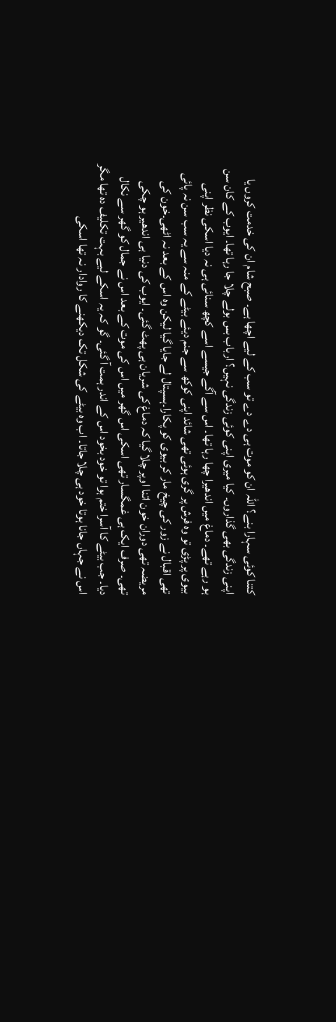کتنا کوئی سہارا بنے؟ اللہ ان کو موت ہی دے دے تو سب کے لیے اچھا ہے۔ صبح شام ان کی خدمت کروں یا اپنی زندگی بھی گذاروں۔ کیا میری اپنی کوئی زندگی نہیں؟ ارباب بس بولے چلا جا رہا تھا۔ ایوب کے کان سن ہو رہے تھے۔ دماغ میں اندھیرا چھا رہا تھا۔ اس سے آگے جیسے اسے کچھ سنائی ہی نہ دیا اسکی نظر اپنی بیوی پر پڑی تو وہ فرش پر گری ہوئی تھی شائد اپنی کوکھ سے جنم دیئے بیٹے کے منہ سے یہ سب سن نہ پائی تھی اقبال نے زور کی چیخ مار کر بیوی کو پکارا۔ہسپتال لے جایا گیا لیکن وہ اس کے بعد نہ اٹھی۔خون کی مریضہ تھی دوران خون اتنا اوپر چلا گیا کہ دماغ کی شریان ہی پھٹ گئی۔ ایوب کی دنیا ہی اندھیر ہو چکی تھی۔ صرف ایک ہی غمگسار تھی اسکی اس گھر میں اس کی موت کے بعد اس نے جمال کو گھر سے نکال دیا۔ جب بیٹے کا آسرا ختم ہوا تو خود بخود اس کے اندر ہمت آ گئی۔ گو کہ یہ اسکے لیے بہت تکلیف دہ تھا مگر اس نے جہاں جانا ہوتا خود ہی چلا جاتا۔ اب وہ بیٹے کی شکل تک دیکھنے کا روادار نہ تھا اسکی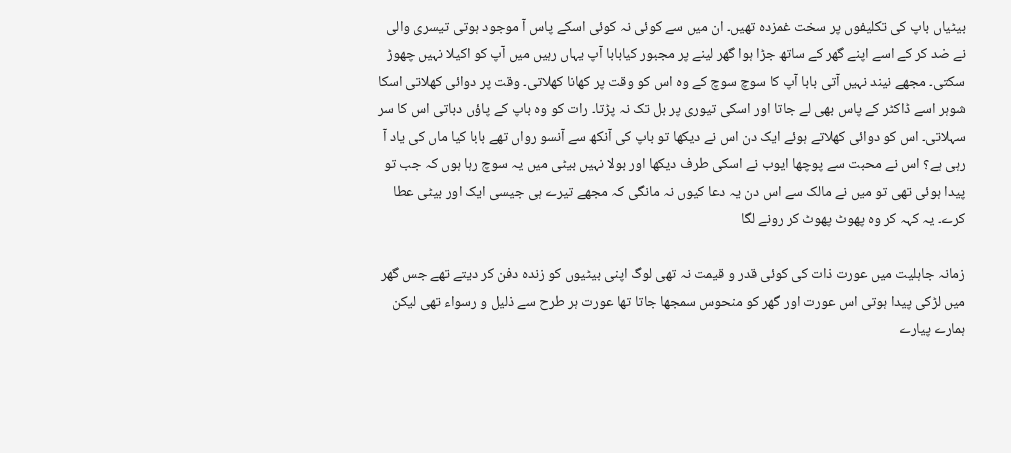بیٹیاں باپ کی تکلیفوں پر سخت غمزدہ تھیں۔ ان میں سے کوئی نہ کوئی اسکے پاس آ موجود ہوتی تیسری والی نے ضد کر کے اسے اپنے گھر کے ساتھ جڑا ہوا گھر لینے پر مجبور کیابابا آپ یہاں رہیں میں آپ کو اکیلا نہیں چھوڑ سکتی۔ مجھے نیند نہیں آتی بابا آپ کا سوچ سوچ کے وہ اس کو وقت پر کھانا کھلاتی۔ وقت پر دوائی کھلاتی اسکا شوہر اسے ڈاکٹر کے پاس بھی لے جاتا اور اسکی تیوری پر بل تک نہ پڑتا۔ رات کو وہ باپ کے پاؤں دباتی اس کا سر سہلاتی۔ اس کو دوائی کھلاتے ہوئے ایک دن اس نے دیکھا تو باپ کی آنکھ سے آنسو رواں تھے بابا کیا ماں کی یاد آ رہی ہے؟ اس نے محبت سے پوچھا ایوب نے اسکی طرف دیکھا اور بولا نہیں بیٹی میں یہ سوچ رہا ہوں کہ جب تو پیدا ہوئی تھی تو میں نے مالک سے اس دن یہ دعا کیوں نہ مانگی کہ مجھے تیرے ہی جیسی ایک اور بیٹی عطا کرے۔ یہ کہہ کر وہ پھوٹ پھوٹ کر رونے لگا

زمانہ جاہلیت میں عورت ذات کی کوئی قدر و قیمت نہ تھی لوگ اپنی بیٹیوں کو زندہ دفن کر دیتے تھے جس گھر میں لڑکی پیدا ہوتی اس عورت اور گھر کو منحوس سمجھا جاتا تھا عورت ہر طرح سے ذلیل و رسواء تھی لیکن ہمارے پیارے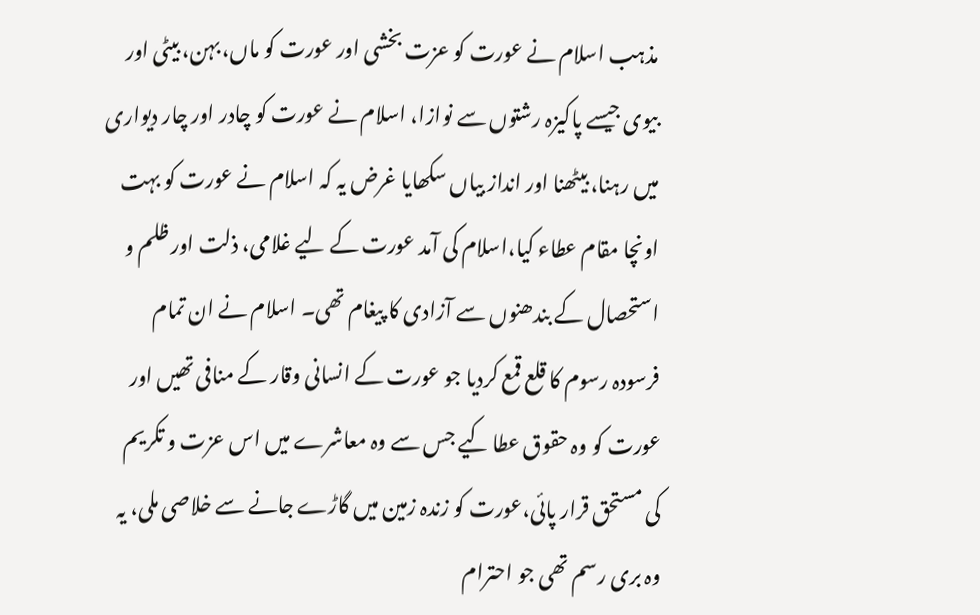مذہب اسلام نے عورت کو عزت بخشی اور عورت کو ماں، بہن، بیٹی اور بیوی جیسے پاکیزہ رشتوں سے نوازا، اسلام نے عورت کو چادر اور چار دیواری میں رہنا، بیٹھنا اور انداز بیاں سکھایا غرض یہ کہ اسلام نے عورت کو بہت اونچا مقام عطاء کیا،اسلام کی آمد عورت کے لیے غلامی، ذلت اور ظلم و استحصال کے بندھنوں سے آزادی کا پیغام تھی۔ اسلام نے ان تمام فرسودہ رسوم کا قلع قمع کردیا جو عورت کے انسانی وقار کے منافی تھیں اور عورت کو وہ حقوق عطا کیے جس سے وہ معاشرے میں اس عزت و تکریم کی مستحق قرار پائی،عورت کو زندہ زمین میں گاڑے جانے سے خلاصی ملی، یہ وہ بری رسم تھی جو احترام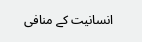انسانیت کے منافی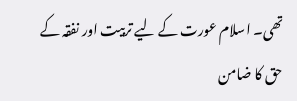تھی۔ اسلام عورت کے لیے تربیت اور نفقہ کے حق کا ضامن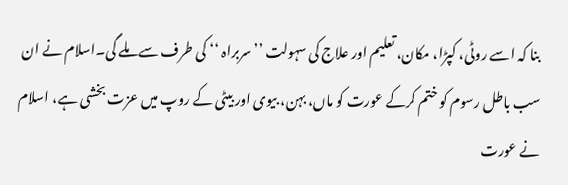بنا کہ اسے روٹی، کپڑا، مکان، تعلیم اور علاج کی سہولت ’’سربراہ ‘‘ کی طرف سے ملے گی۔اسلام نے ان سب باطل رسوم کو ختم کرکے عورت کو ماں، بہن، بیوی اور بیٹی کے روپ میں عزت بخشی ہے، اسلام نے عورت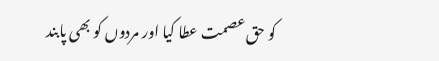کو حق عصمت عطا کیا اور مردوں کو بھی پابند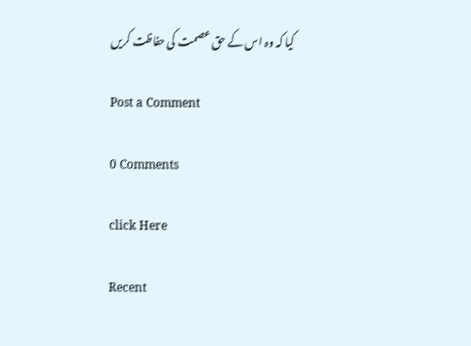کیا کہ وہ اس کے حق عصمت کی حفاظت کریں

Post a Comment

0 Comments

click Here

Recent